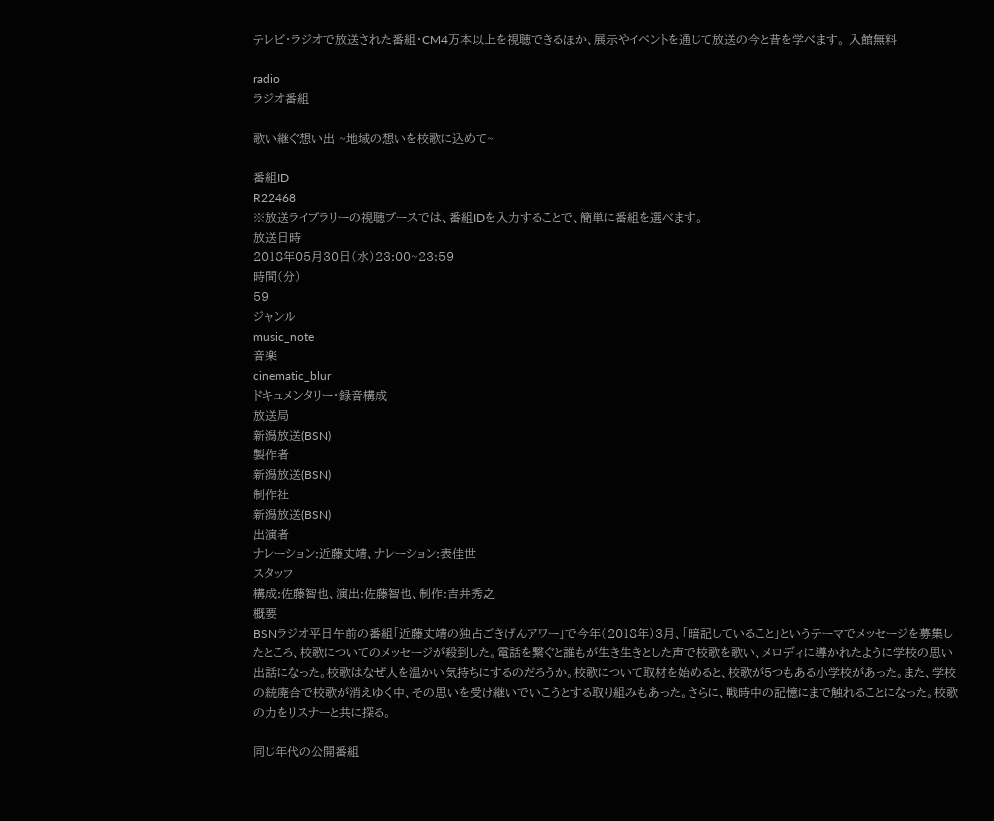テレビ・ラジオで放送された番組・CM4万本以上を視聴できるほか、展示やイベントを通じて放送の今と昔を学べます。 入館無料

radio
ラジオ番組

歌い継ぐ想い出 ~地域の想いを校歌に込めて~

番組ID
R22468
※放送ライブラリーの視聴ブースでは、番組IDを入力することで、簡単に番組を選べます。
放送日時
2018年05月30日(水)23:00~23:59
時間(分)
59
ジャンル
music_note
音楽
cinematic_blur
ドキュメンタリー・録音構成
放送局
新潟放送(BSN)
製作者
新潟放送(BSN)
制作社
新潟放送(BSN)
出演者
ナレーション:近藤丈靖、ナレーション:表佳世
スタッフ
構成:佐藤智也、演出:佐藤智也、制作:吉井秀之
概要
BSNラジオ平日午前の番組「近藤丈靖の独占ごきげんアワー」で今年(2018年)3月、「暗記していること」というテーマでメッセージを募集したところ、校歌についてのメッセージが殺到した。電話を繋ぐと誰もが生き生きとした声で校歌を歌い、メロディに導かれたように学校の思い出話になった。校歌はなぜ人を温かい気持ちにするのだろうか。校歌について取材を始めると、校歌が5つもある小学校があった。また、学校の統廃合で校歌が消えゆく中、その思いを受け継いでいこうとする取り組みもあった。さらに、戦時中の記憶にまで触れることになった。校歌の力をリスナーと共に探る。

同じ年代の公開番組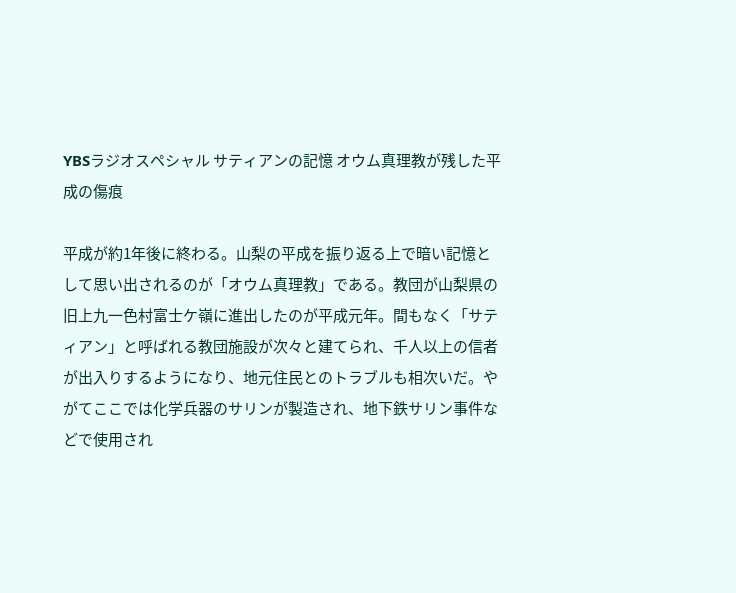YBSラジオスペシャル サティアンの記憶 オウム真理教が残した平成の傷痕

平成が約1年後に終わる。山梨の平成を振り返る上で暗い記憶として思い出されるのが「オウム真理教」である。教団が山梨県の旧上九一色村富士ケ嶺に進出したのが平成元年。間もなく「サティアン」と呼ばれる教団施設が次々と建てられ、千人以上の信者が出入りするようになり、地元住民とのトラブルも相次いだ。やがてここでは化学兵器のサリンが製造され、地下鉄サリン事件などで使用され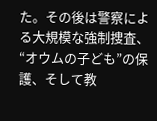た。その後は警察による大規模な強制捜査、“オウムの子ども”の保護、そして教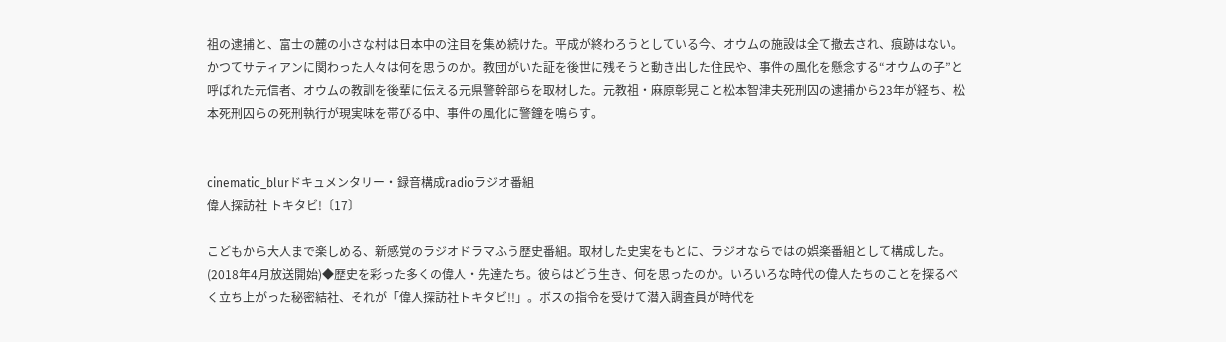祖の逮捕と、富士の麓の小さな村は日本中の注目を集め続けた。平成が終わろうとしている今、オウムの施設は全て撤去され、痕跡はない。かつてサティアンに関わった人々は何を思うのか。教団がいた証を後世に残そうと動き出した住民や、事件の風化を懸念する“オウムの子”と呼ばれた元信者、オウムの教訓を後輩に伝える元県警幹部らを取材した。元教祖・麻原彰晃こと松本智津夫死刑囚の逮捕から23年が経ち、松本死刑囚らの死刑執行が現実味を帯びる中、事件の風化に警鐘を鳴らす。


cinematic_blurドキュメンタリー・録音構成radioラジオ番組
偉人探訪社 トキタビ!〔17〕

こどもから大人まで楽しめる、新感覚のラジオドラマふう歴史番組。取材した史実をもとに、ラジオならではの娯楽番組として構成した。(2018年4月放送開始)◆歴史を彩った多くの偉人・先達たち。彼らはどう生き、何を思ったのか。いろいろな時代の偉人たちのことを探るべく立ち上がった秘密結社、それが「偉人探訪社トキタビ!!」。ボスの指令を受けて潜入調査員が時代を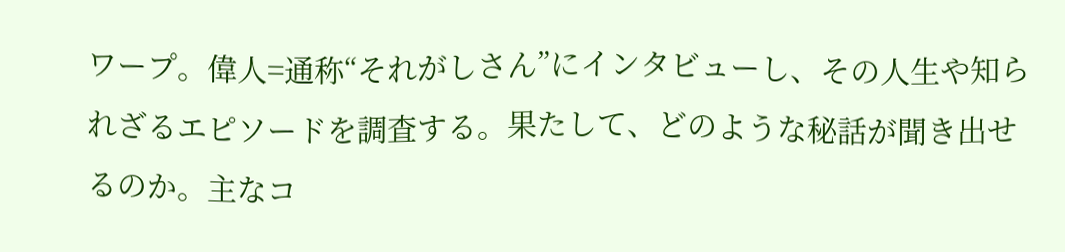ワープ。偉人=通称“それがしさん”にインタビューし、その人生や知られざるエピソードを調査する。果たして、どのような秘話が聞き出せるのか。主なコ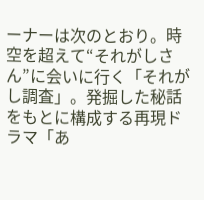ーナーは次のとおり。時空を超えて“それがしさん”に会いに行く「それがし調査」。発掘した秘話をもとに構成する再現ドラマ「あ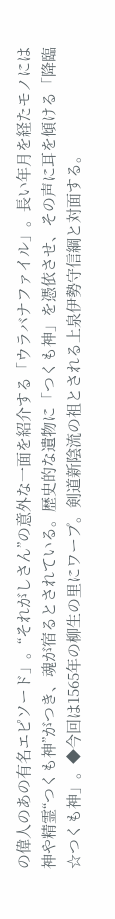の偉人のあの有名エピソード」。“それがしさん”の意外な一面を紹介する「ウラバナファイル」。長い年月を経たモノには神や精霊“つくも神”がつき、魂が宿るとされている。歴史的な遺物に「つくも神」を憑依させ、その声に耳を傾ける「降臨☆つくも神」。◆今回は1565年の柳生の里にワープ。剣道新陰流の祖とされる上泉伊勢守信綱と対面する。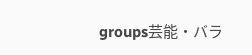groups芸能・バラ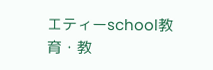エティーschool教育・教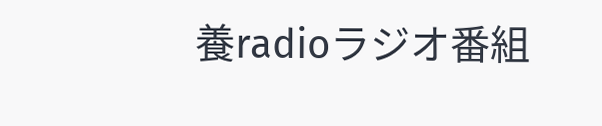養radioラジオ番組